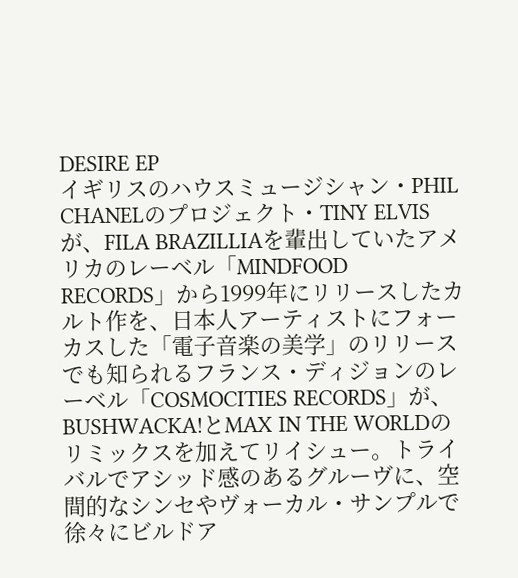DESIRE EP
イギリスのハウスミュージシャン・PHIL CHANELのプロジェクト・TINY ELVISが、FILA BRAZILLIAを輩出していたアメリカのレーベル「MINDFOOD RECORDS」から1999年にリリースしたカルト作を、日本人アーティストにフォーカスした「電子音楽の美学」のリリースでも知られるフランス・ディジョンのレーベル「COSMOCITIES RECORDS」が、BUSHWACKA!とMAX IN THE WORLDのリミックスを加えてリイシュー。トライバルでアシッド感のあるグルーヴに、空間的なシンセやヴォーカル・サンプルで徐々にビルドア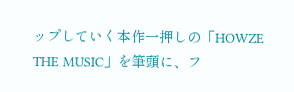ップしていく本作一押しの「HOWZE THE MUSIC」を筆頭に、フ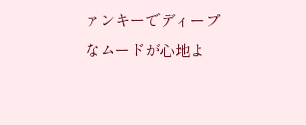ァンキーでディープなムードが心地よ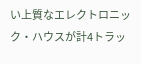い上質なエレクトロニック・ハウスが計4トラッ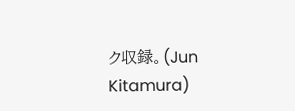ク収録。(Jun Kitamura)